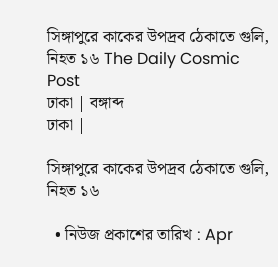সিঙ্গাপুরে কাকের উপদ্রব ঠেকাতে গুলি, নিহত ১৬ The Daily Cosmic Post
ঢাকা | বঙ্গাব্দ
ঢাকা |

সিঙ্গাপুরে কাকের উপদ্রব ঠেকাতে গুলি, নিহত ১৬

  • নিউজ প্রকাশের তারিখ : Apr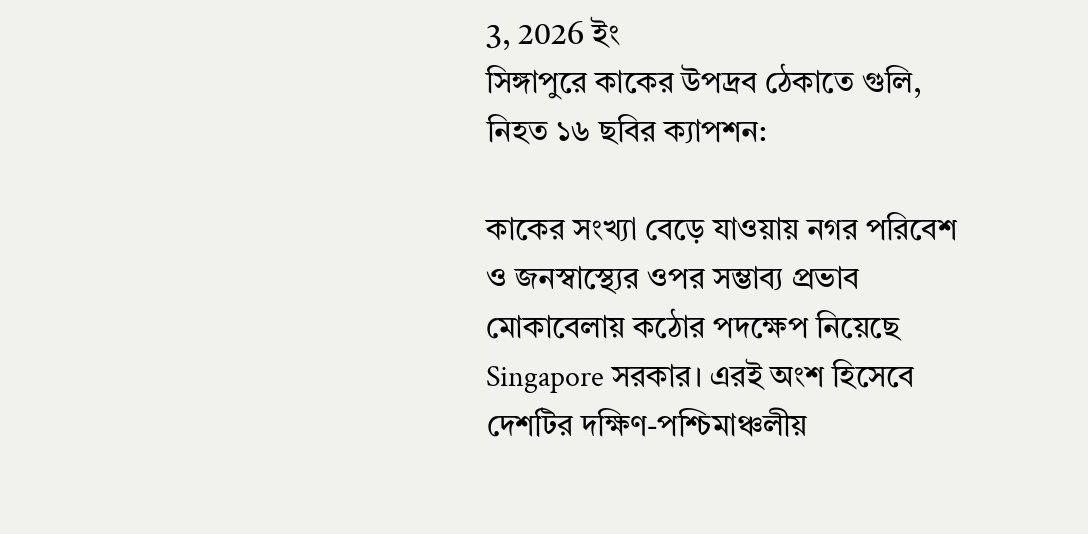3, 2026 ইং
সিঙ্গাপুরে কাকের উপদ্রব ঠেকাতে গুলি, নিহত ১৬ ছবির ক্যাপশন:

কাকের সংখ্যা বেড়ে যাওয়ায় নগর পরিবেশ ও জনস্বাস্থ্যের ওপর সম্ভাব্য প্রভাব মোকাবেলায় কঠোর পদক্ষেপ নিয়েছে Singapore সরকার। এরই অংশ হিসেবে দেশটির দক্ষিণ-পশ্চিমাঞ্চলীয়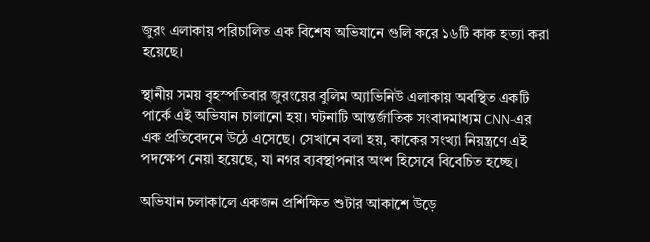জুরং এলাকায় পরিচালিত এক বিশেষ অভিযানে গুলি করে ১৬টি কাক হত্যা করা হয়েছে।

স্থানীয় সময় বৃহস্পতিবার জুরংয়ের বুলিম অ্যাভিনিউ এলাকায় অবস্থিত একটি পার্কে এই অভিযান চালানো হয়। ঘটনাটি আন্তর্জাতিক সংবাদমাধ্যম CNN-এর এক প্রতিবেদনে উঠে এসেছে। সেখানে বলা হয়, কাকের সংখ্যা নিয়ন্ত্রণে এই পদক্ষেপ নেয়া হয়েছে, যা নগর ব্যবস্থাপনার অংশ হিসেবে বিবেচিত হচ্ছে।

অভিযান চলাকালে একজন প্রশিক্ষিত শুটার আকাশে উড়ে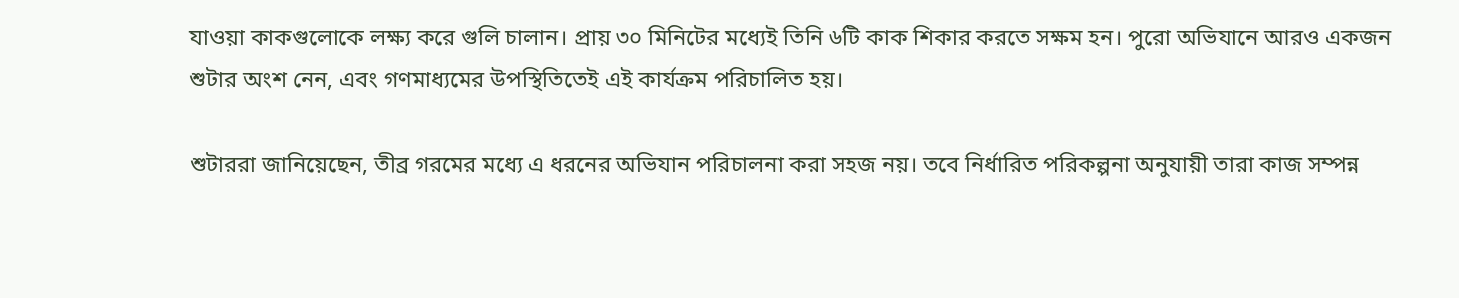যাওয়া কাকগুলোকে লক্ষ্য করে গুলি চালান। প্রায় ৩০ মিনিটের মধ্যেই তিনি ৬টি কাক শিকার করতে সক্ষম হন। পুরো অভিযানে আরও একজন শুটার অংশ নেন, এবং গণমাধ্যমের উপস্থিতিতেই এই কার্যক্রম পরিচালিত হয়।

শুটাররা জানিয়েছেন, তীব্র গরমের মধ্যে এ ধরনের অভিযান পরিচালনা করা সহজ নয়। তবে নির্ধারিত পরিকল্পনা অনুযায়ী তারা কাজ সম্পন্ন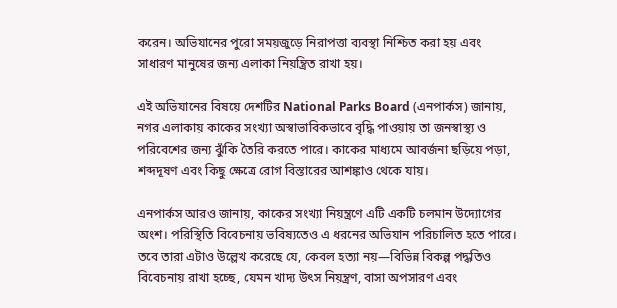করেন। অভিযানের পুরো সময়জুড়ে নিরাপত্তা ব্যবস্থা নিশ্চিত করা হয় এবং সাধারণ মানুষের জন্য এলাকা নিয়ন্ত্রিত রাখা হয়।

এই অভিযানের বিষয়ে দেশটির National Parks Board (এনপার্কস) জানায়, নগর এলাকায় কাকের সংখ্যা অস্বাভাবিকভাবে বৃদ্ধি পাওয়ায় তা জনস্বাস্থ্য ও পরিবেশের জন্য ঝুঁকি তৈরি করতে পারে। কাকের মাধ্যমে আবর্জনা ছড়িয়ে পড়া, শব্দদূষণ এবং কিছু ক্ষেত্রে রোগ বিস্তারের আশঙ্কাও থেকে যায়।

এনপার্কস আরও জানায়, কাকের সংখ্যা নিয়ন্ত্রণে এটি একটি চলমান উদ্যোগের অংশ। পরিস্থিতি বিবেচনায় ভবিষ্যতেও এ ধরনের অভিযান পরিচালিত হতে পারে। তবে তারা এটাও উল্লেখ করেছে যে, কেবল হত্যা নয়—বিভিন্ন বিকল্প পদ্ধতিও বিবেচনায় রাখা হচ্ছে, যেমন খাদ্য উৎস নিয়ন্ত্রণ, বাসা অপসারণ এবং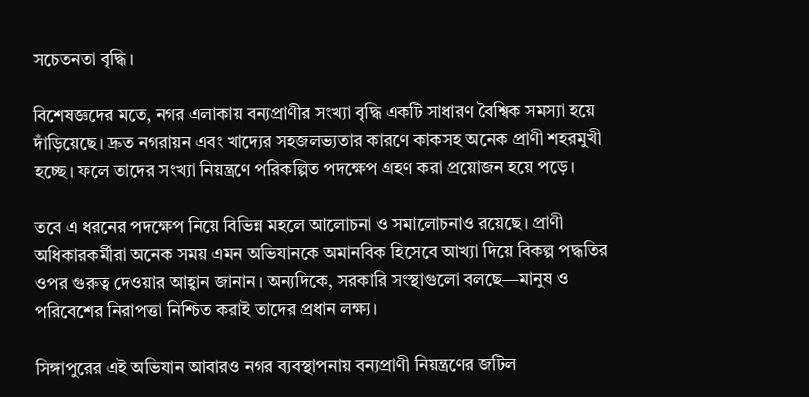সচেতনতা বৃদ্ধি।

বিশেষজ্ঞদের মতে, নগর এলাকায় বন্যপ্রাণীর সংখ্যা বৃদ্ধি একটি সাধারণ বৈশ্বিক সমস্যা হয়ে দাঁড়িয়েছে। দ্রুত নগরায়ন এবং খাদ্যের সহজলভ্যতার কারণে কাকসহ অনেক প্রাণী শহরমুখী হচ্ছে। ফলে তাদের সংখ্যা নিয়ন্ত্রণে পরিকল্পিত পদক্ষেপ গ্রহণ করা প্রয়োজন হয়ে পড়ে।

তবে এ ধরনের পদক্ষেপ নিয়ে বিভিন্ন মহলে আলোচনা ও সমালোচনাও রয়েছে। প্রাণী অধিকারকর্মীরা অনেক সময় এমন অভিযানকে অমানবিক হিসেবে আখ্যা দিয়ে বিকল্প পদ্ধতির ওপর গুরুত্ব দেওয়ার আহ্বান জানান। অন্যদিকে, সরকারি সংস্থাগুলো বলছে—মানুষ ও পরিবেশের নিরাপত্তা নিশ্চিত করাই তাদের প্রধান লক্ষ্য।

সিঙ্গাপুরের এই অভিযান আবারও নগর ব্যবস্থাপনায় বন্যপ্রাণী নিয়ন্ত্রণের জটিল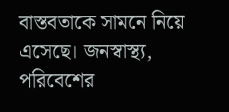বাস্তবতাকে সামনে নিয়ে এসেছে। জনস্বাস্থ্য, পরিবেশের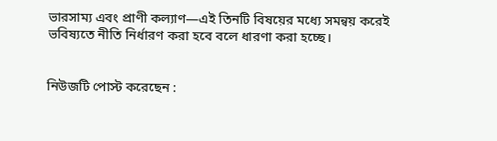ভারসাম্য এবং প্রাণী কল্যাণ—এই তিনটি বিষয়ের মধ্যে সমন্বয় করেই ভবিষ্যতে নীতি নির্ধারণ করা হবে বলে ধারণা করা হচ্ছে।


নিউজটি পোস্ট করেছেন :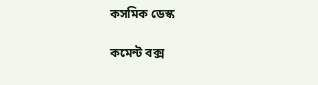কসমিক ডেস্ক

কমেন্ট বক্স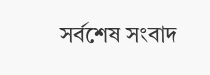সর্বশেষ সংবাদ